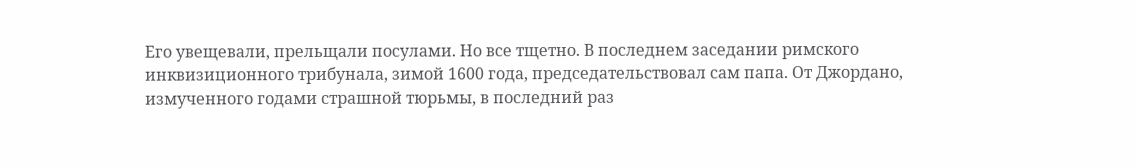Его увещевали, прельщали посулами. Но все тщетно. В последнем заседании римского инквизиционного трибунала, зимой 1600 года, председательствовал сам папа. От Джордано, измученного годами страшной тюрьмы, в последний раз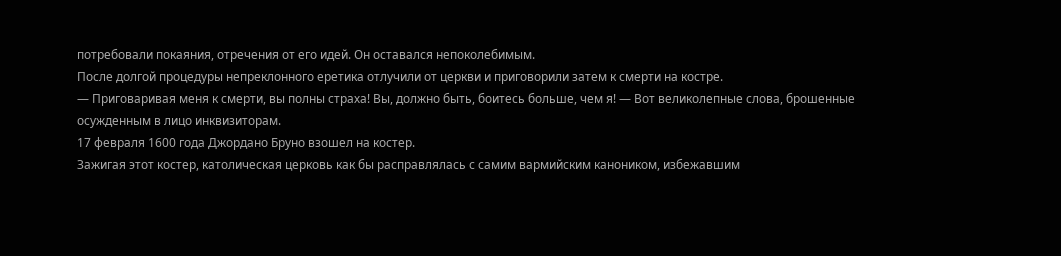потребовали покаяния, отречения от его идей. Он оставался непоколебимым.
После долгой процедуры непреклонного еретика отлучили от церкви и приговорили затем к смерти на костре.
— Приговаривая меня к смерти, вы полны страха! Вы, должно быть, боитесь больше, чем я! — Вот великолепные слова, брошенные осужденным в лицо инквизиторам.
17 февраля 1600 года Джордано Бруно взошел на костер.
Зажигая этот костер, католическая церковь как бы расправлялась с самим вармийским каноником, избежавшим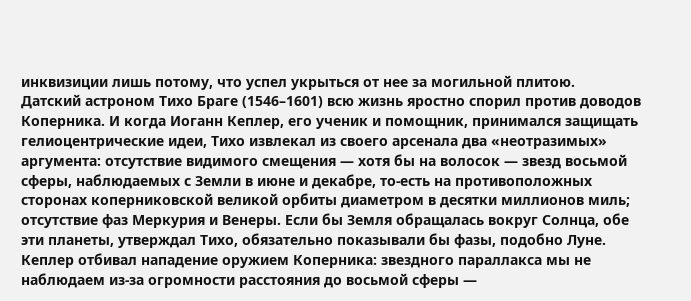инквизиции лишь потому, что успел укрыться от нее за могильной плитою.
Датский астроном Тихо Браге (1546–1601) всю жизнь яростно спорил против доводов Коперника. И когда Иоганн Кеплер, его ученик и помощник, принимался защищать гелиоцентрические идеи, Тихо извлекал из своего арсенала два «неотразимых» аргумента: отсутствие видимого смещения — хотя бы на волосок — звезд восьмой сферы, наблюдаемых с Земли в июне и декабре, то-есть на противоположных сторонах коперниковской великой орбиты диаметром в десятки миллионов миль; отсутствие фаз Меркурия и Венеры. Если бы Земля обращалась вокруг Солнца, обе эти планеты, утверждал Тихо, обязательно показывали бы фазы, подобно Луне.
Кеплер отбивал нападение оружием Коперника: звездного параллакса мы не наблюдаем из-за огромности расстояния до восьмой сферы —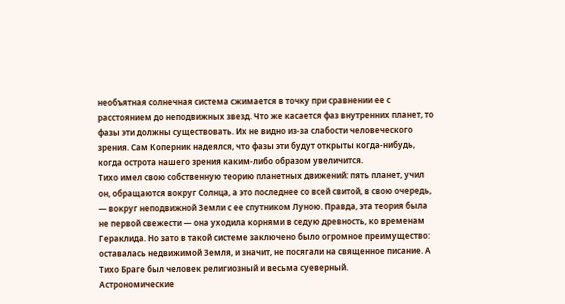необъятная солнечная система сжимается в точку при сравнении ее с расстоянием до неподвижных звезд. Что же касается фаз внутренних планет, то фазы эти должны существовать. Их не видно из-за слабости человеческого зрения. Сам Коперник надеялся, что фазы эти будут открыты когда-нибудь, когда острота нашего зрения каким-либо образом увеличится.
Тихо имел свою собственную теорию планетных движений: пять планет, учил он, обращаются вокруг Солнца, а это последнее со всей свитой, в свою очередь, — вокруг неподвижной Земли с ее спутником Луною. Правда, эта теория была не первой свежести — она уходила корнями в седую древность, ко временам Гераклида. Но зато в такой системе заключено было огромное преимущество: оставалась недвижимой Земля, и значит, не посягали на священное писание. А Тихо Браге был человек религиозный и весьма суеверный.
Астрономические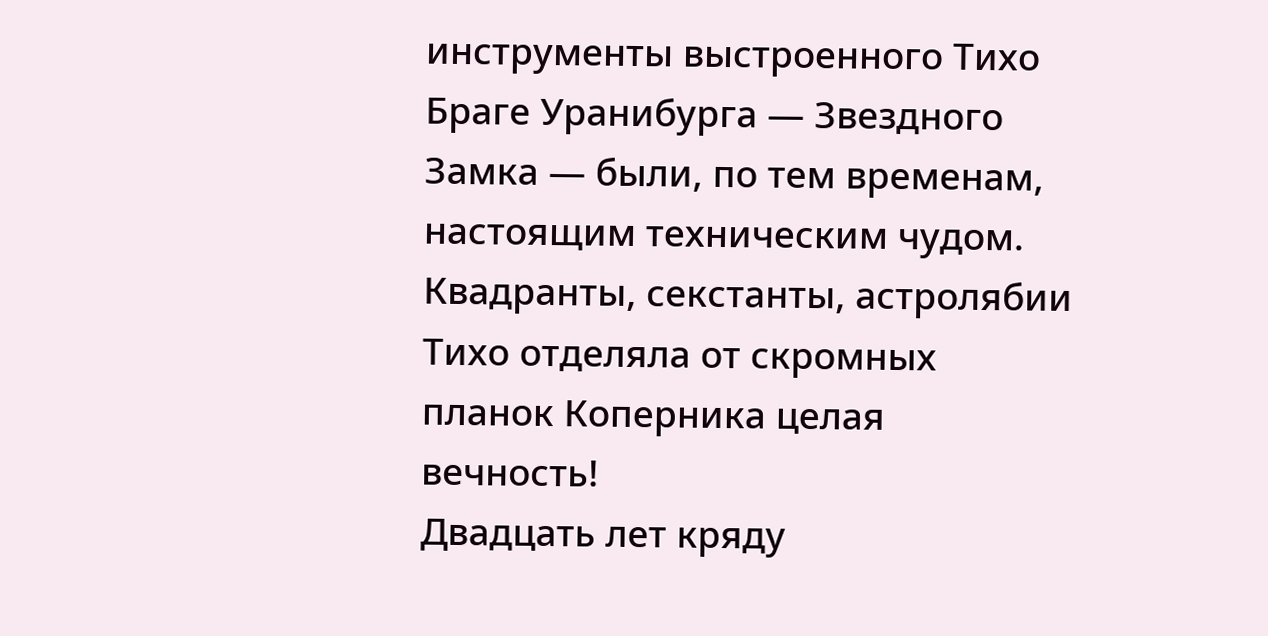инструменты выстроенного Тихо Браге Уранибурга — Звездного Замка — были, по тем временам, настоящим техническим чудом. Квадранты, секстанты, астролябии Тихо отделяла от скромных планок Коперника целая вечность!
Двадцать лет кряду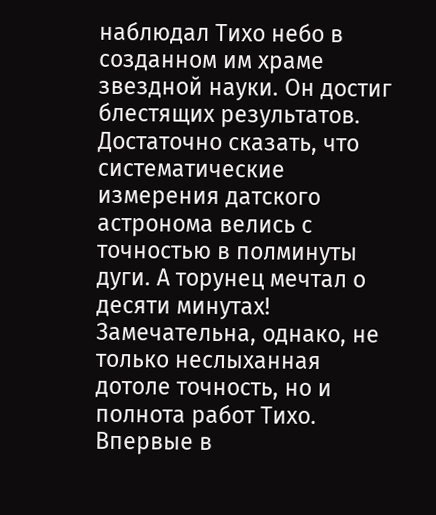наблюдал Тихо небо в созданном им храме звездной науки. Он достиг блестящих результатов. Достаточно сказать, что систематические измерения датского астронома велись с точностью в полминуты дуги. А торунец мечтал о десяти минутах! Замечательна, однако, не только неслыханная дотоле точность, но и полнота работ Тихо. Впервые в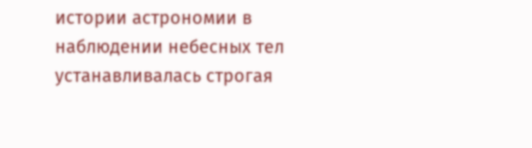истории астрономии в наблюдении небесных тел устанавливалась строгая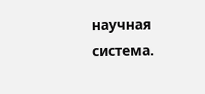научная система.